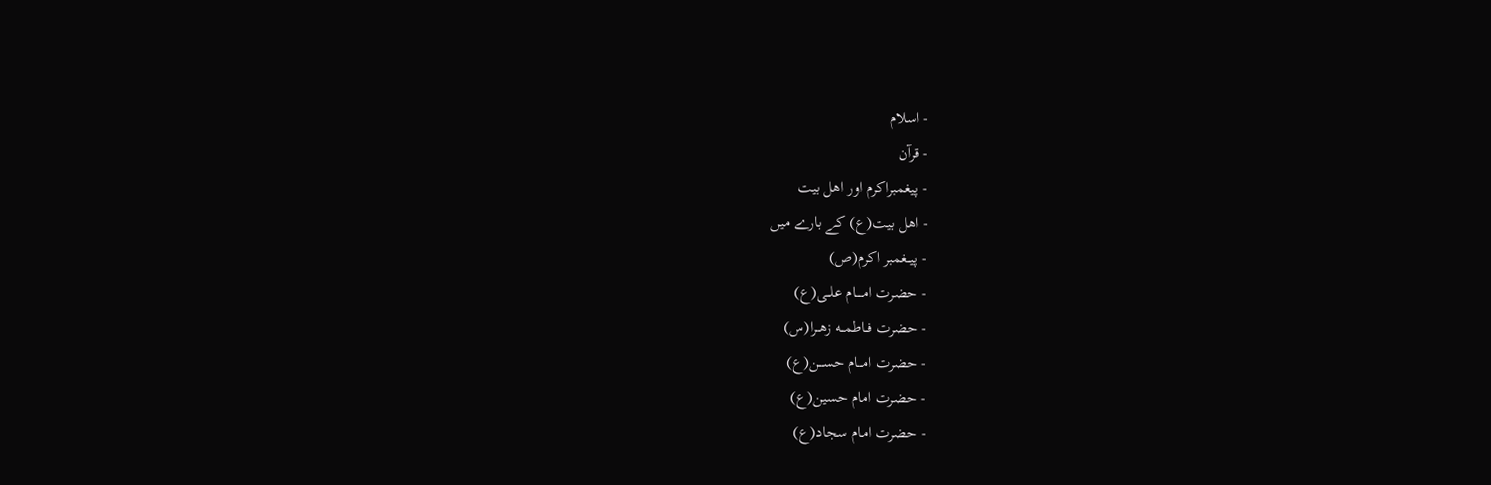- اسلام
- قرآن
- پیغمبراکرم اور اهل بیت
- اهل بیت(ع) کے بارے میں
- پیــغمبر اکرم(ص)
- حضرت امـــــام علــی(ع)
- حضرت فــاطمــه زهــرا(س)
- حضرت امـــام حســـن(ع)
- حضرت امام حسین(ع)
- حضرت امـام سجاد(ع)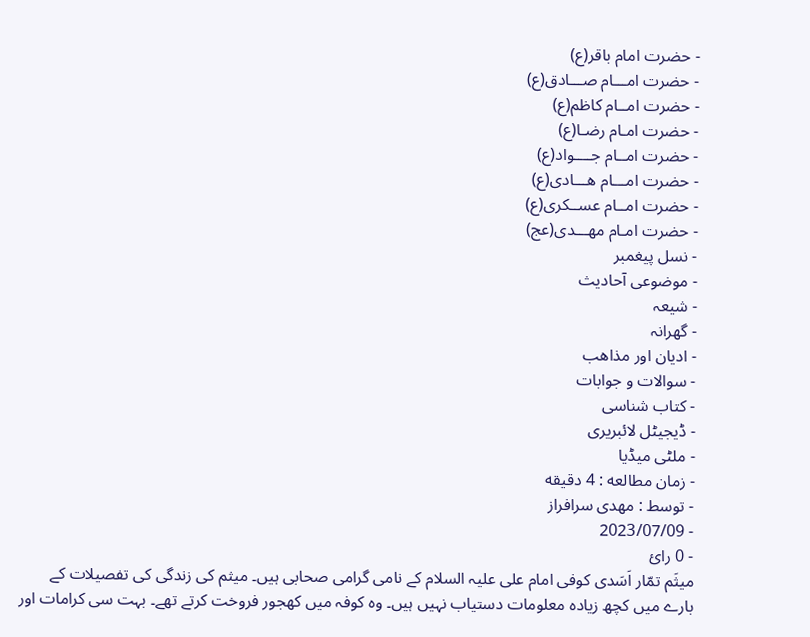- حضرت امام باقر(ع)
- حضرت امـــام صـــادق(ع)
- حضرت امــام کاظم(ع)
- حضرت امـام رضـا(ع)
- حضرت امــام جــــواد(ع)
- حضرت امـــام هـــادی(ع)
- حضرت امــام عســکری(ع)
- حضرت امـام مهـــدی(عج)
- نسل پیغمبر
- موضوعی آحادیث
- شیعہ
- گھرانہ
- ادیان اور مذاهب
- سوالات و جوابات
- کتاب شناسی
- ڈیجیٹل لائبریری
- ملٹی میڈیا
- زمان مطالعه : 4 دقیقه
- توسط : مهدی سرافراز
- 2023/07/09
- 0 رائ
میثَم تمّار اَسَدی کوفی امام علی علیہ السلام کے نامی گرامی صحابی ہیں۔ میثم کی زندگی کی تفصیلات کے بارے میں کچھ زیادہ معلومات دستیاب نہیں ہیں۔ وہ کوفہ میں کھجور فروخت کرتے تھے۔ بہت سی کرامات اور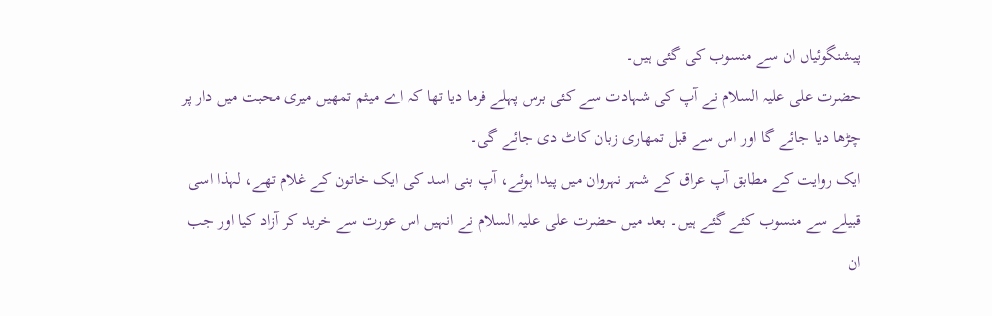پیشنگوئیاں ان سے منسوب کی گئی ہیں۔
حضرت علی علیہ السلام نے آپ کی شہادت سے کئی برس پہلے فرما دیا تھا کہ اے میثم تمھیں میری محبت میں دار پر چڑھا دیا جائے گا اور اس سے قبل تمھاری زبان کاٹ دی جائے گی۔
ایک روایت کے مطابق آپ عراق کے شہر نہروان میں پیدا ہوئے، آپ بنی اسد کی ایک خاتون کے غلام تھے، لہذا اسی قبیلے سے منسوب کئے گئے ہیں۔ بعد میں حضرت علی علیہ السلام نے انہیں اس عورت سے خرید کر آزاد کیا اور جب ان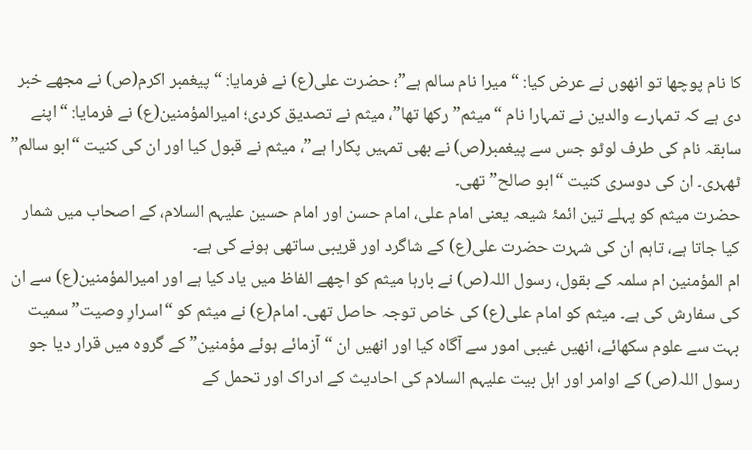کا نام پوچھا تو انھوں نے عرض کیا: “میرا نام سالم ہے”؛ حضرت علی(ع) نے فرمایا: “پیغمبر اکرم(ص) نے مجھے خبر دی ہے کہ تمہارے والدین نے تمہارا نام “میثم” رکھا تھا”، میثم نے تصدیق کردی؛ امیرالمؤمنین(ع) نے فرمایا: “اپنے سابقہ نام کی طرف لوٹو جس سے پیغمبر(ص) نے بھی تمہیں پکارا ہے”، میثم نے قبول کیا اور ان کی کنیت “ابو سالم” ٹھہری۔ ان کی دوسری کنیت “ابو صالح” تھی۔
حضرت میثم کو پہلے تین ائمۂ شیعہ یعنی امام علی، امام حسن اور امام حسین علیہم السلام، کے اصحاب میں شمار کیا جاتا ہے، تاہم ان کی شہرت حضرت علی(ع) کے شاگرد اور قریبی ساتھی ہونے کی ہے۔
ام المؤمنین ام سلمہ کے بقول، رسول اللہ(ص) نے بارہا میثم کو اچھے الفاظ میں یاد کیا ہے اور امیرالمؤمنین(ع) سے ان کی سفارش کی ہے۔ میثم کو امام علی(ع) کی خاص توجہ حاصل تھی۔ امام(ع) نے میثم کو “اسرارِ وصیت” سمیت بہت سے علوم سکھائے، انھیں غیبی امور سے آگاہ کیا اور انھیں ان “آزمائے ہوئے مؤمنین” کے گروہ میں قرار دیا جو رسول اللہ(ص) کے اوامر اور اہل بیت علیہم السلام کی احادیث کے ادراک اور تحمل کے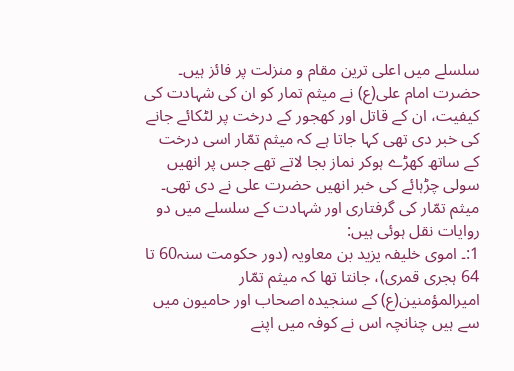سلسلے میں اعلی ترین مقام و منزلت پر فائز ہیں۔
حضرت امام علی(ع) نے میثم تمار کو ان کی شہادت کی کیفیت، ان کے قاتل اور کھجور کے درخت پر لٹکائے جانے کی خبر دی تھی کہا جاتا ہے کہ میثم تمّار اسی درخت کے ساتھ کھڑے ہوکر نماز بجا لاتے تھے جس پر انھیں سولی چڑہائے کی خبر انھیں حضرت علی نے دی تھی۔
میثم تمّار کی گرفتاری اور شہادت کے سلسلے میں دو روایات نقل ہوئی ہیں:
1:۔ اموی خلیفہ یزید بن معاویہ (دور حکومت سنہ60 تا 64 ہجری قمری)، جانتا تھا کہ میثم تمّار امیرالمؤمنین(ع) کے سنجیدہ اصحاب اور حامیون میں سے ہیں چنانچہ اس نے کوفہ میں اپنے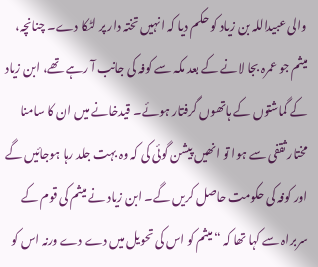والی عبیداللہ بن زیاد کو حکم دیا کہ انہیں تختہ دار پر لٹکا دے۔ چنانچہ، میثم جو عمرہ بجا لانے کے بعد مکہ سے کوفہ کی جانب آ رہے تھے، ابن زیاد کے گماشتوں کے ہاتھوں گرفتار ہوئے۔ قیدخانے میں ان کا سامنا مختار ثقفی سے ہوا تو انھیں پیشن گوئی کی کہ وہ بہت جلد رہا ہوجائیں گے اور کوفہ کی حکومت حاصل کریں گے۔ ابن زیاد نے میثم کی قوم کے سربراہ سے کہا تھا کہ “میثم کو اس کی تحویل میں دے دے ورنہ اس کو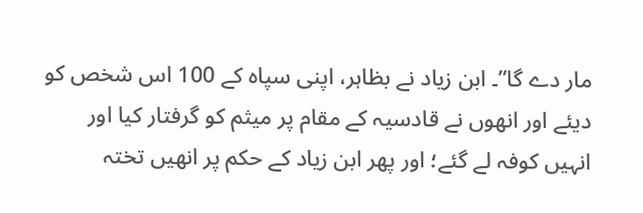مار دے گا”۔ ابن زیاد نے بظاہر، اپنی سپاہ کے 100 اس شخص کو دیئے اور انھوں نے قادسیہ کے مقام پر میثم کو گرفتار کیا اور انہیں کوفہ لے گئے؛ اور پھر ابن زیاد کے حکم پر انھیں تختہ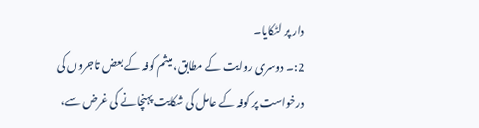دار پر لٹکایا۔
2:۔ دوسری روایت کے مطابق، میثم کوفہ کے بعض تاجروں کی درخواست پر کوفہ کے عامل کی شکایت پہنچانے کی غرض سے،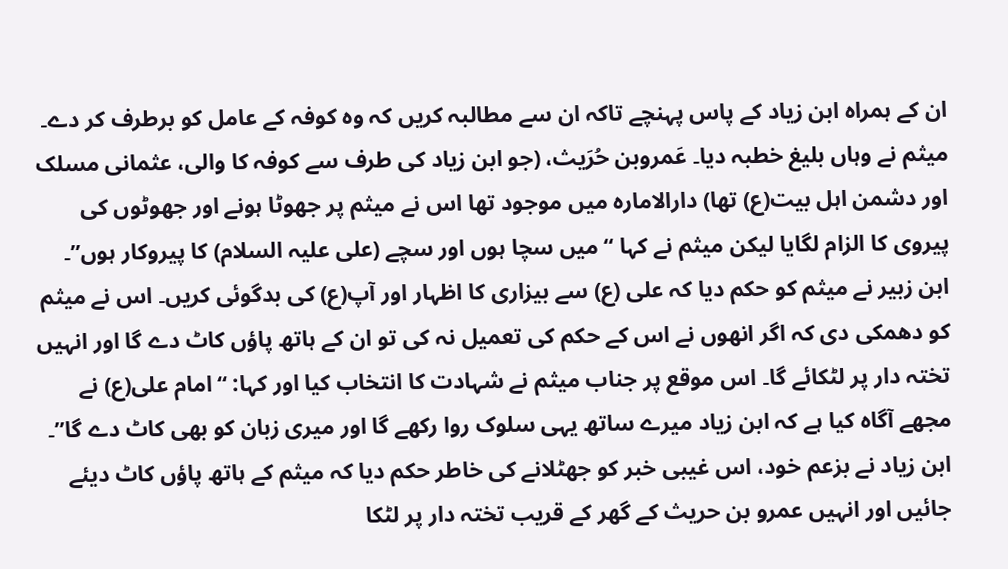ان کے ہمراہ ابن زیاد کے پاس پہنچے تاکہ ان سے مطالبہ کریں کہ وہ کوفہ کے عامل کو برطرف کر دے۔ میثم نے وہاں بلیغ خطبہ دیا۔ عَمروبن حُرَیث، (جو ابن زیاد کی طرف سے کوفہ کا والی، عثمانی مسلک اور دشمن اہل بیت(ع) تھا) دارالامارہ میں موجود تھا اس نے میثم پر جھوٹا ہونے اور جھوٹوں کی پیروی کا الزام لگایا لیکن میثم نے کہا “میں سچا ہوں اور سچے (علی علیہ السلام) کا پیروکار ہوں”۔ ابن زبیر نے میثم کو حکم دیا کہ علی (ع) سے بیزاری کا اظہار اور آپ(ع) کی بدگوئی کریں۔ اس نے میثم کو دھمکی دی کہ اگر انھوں نے اس کے حکم کی تعمیل نہ کی تو ان کے ہاتھ پاؤں کاٹ دے گا اور انہیں تختہ دار پر لٹکائے گا۔ اس موقع پر جناب میثم نے شہادت کا انتخاب کیا اور کہا: “امام علی(ع) نے مجھے آگاہ کیا ہے کہ ابن زیاد میرے ساتھ یہی سلوک روا رکھے گا اور میری زبان کو بھی کاٹ دے گا”۔ ابن زیاد نے بزعم خود، اس غیبی خبر کو جھٹلانے کی خاطر حکم دیا کہ میثم کے ہاتھ پاؤں کاٹ دیئے جائیں اور انہیں عمرو بن حریث کے گھر کے قریب تختہ دار پر لٹکا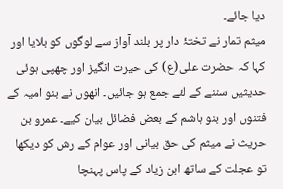دیا جائے۔
میثم تمار نے تختۂ دار پر بلند آواز سے لوگوں کو بلایا اور کہا کہ حضرت علی(ع) کی حیرت انگیز اور چھپی ہوئی حدیثیں سننے کے لئے جمع ہو جائیں۔ انھوں نے بنو امیہ کے فتنوں اور بنو ہاشم کے بعض فضائل بیان کیے۔ عمرو بن حریث نے میثم کی حق بیانی اور عوام کے رش کو دیکھا تو عجلت کے ساتھ ابن زیاد کے پاس پہنچا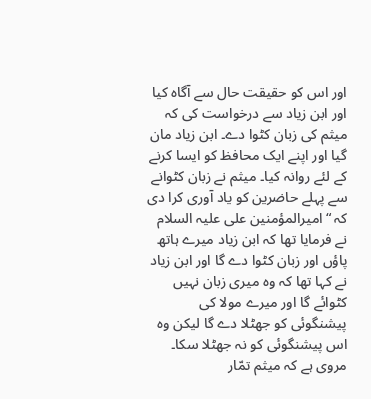اور اس کو حقیقت حال سے آگاہ کیا اور ابن زیاد سے درخواست کی کہ میثم کی زبان کٹوا دے۔ ابن زیاد مان گیا اور اپنے ایک محافظ کو ایسا کرنے کے لئے روانہ کیا۔ میثم نے زبان کٹوانے سے پہلے حاضرین کو یاد آوری کرا دی کہ “امیرالمؤمنین علی علیہ السلام نے فرمایا تھا کہ ابن زیاد میرے ہاتھ پاؤں اور زبان کٹوا دے گا اور ابن زیاد نے کہا تھا کہ وہ میری زبان نہیں کٹوائے گا اور میرے مولا کی پیشنگوئی کو جھٹلا دے گا لیکن وہ اس پیشنگوئی کو نہ جھٹلا سکا۔ مروی ہے کہ میثم تمّار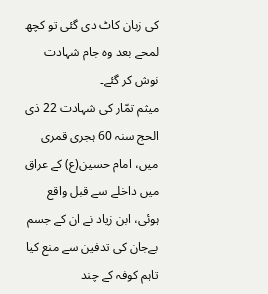کی زبان کاٹ دی گئی تو کچھ لمحے بعد وہ جام شہادت نوش کر گئے۔
میثم تمّار کی شہادت 22 ذی الحج سنہ 60 ہجری قمری میں، امام حسین(ع) کے عراق میں داخلے سے قبل واقع ہوئی، ابن زیاد نے ان کے جسم بےجان کی تدفین سے منع کیا تاہم کوفہ کے چند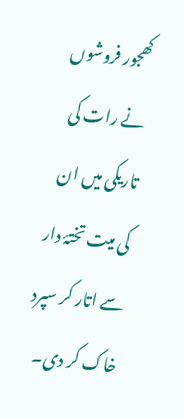کھجور فروشوں نے رات کی تاریکی میں ان کی میت تختۂ دار سے اتار کر سپرد خاک کر دی۔